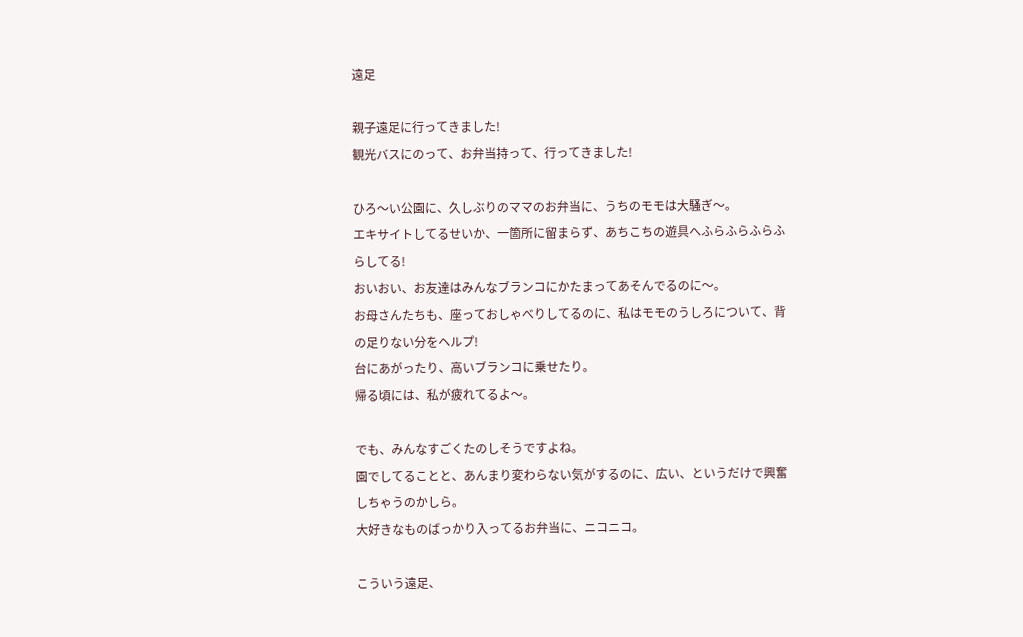遠足

親子遠足に行ってきました!
観光バスにのって、お弁当持って、行ってきました!

ひろ〜い公園に、久しぶりのママのお弁当に、うちのモモは大騒ぎ〜。
エキサイトしてるせいか、一箇所に留まらず、あちこちの遊具へふらふらふらふ
らしてる!
おいおい、お友達はみんなブランコにかたまってあそんでるのに〜。
お母さんたちも、座っておしゃべりしてるのに、私はモモのうしろについて、背
の足りない分をヘルプ!
台にあがったり、高いブランコに乗せたり。
帰る頃には、私が疲れてるよ〜。

でも、みんなすごくたのしそうですよね。
園でしてることと、あんまり変わらない気がするのに、広い、というだけで興奮
しちゃうのかしら。
大好きなものばっかり入ってるお弁当に、ニコニコ。

こういう遠足、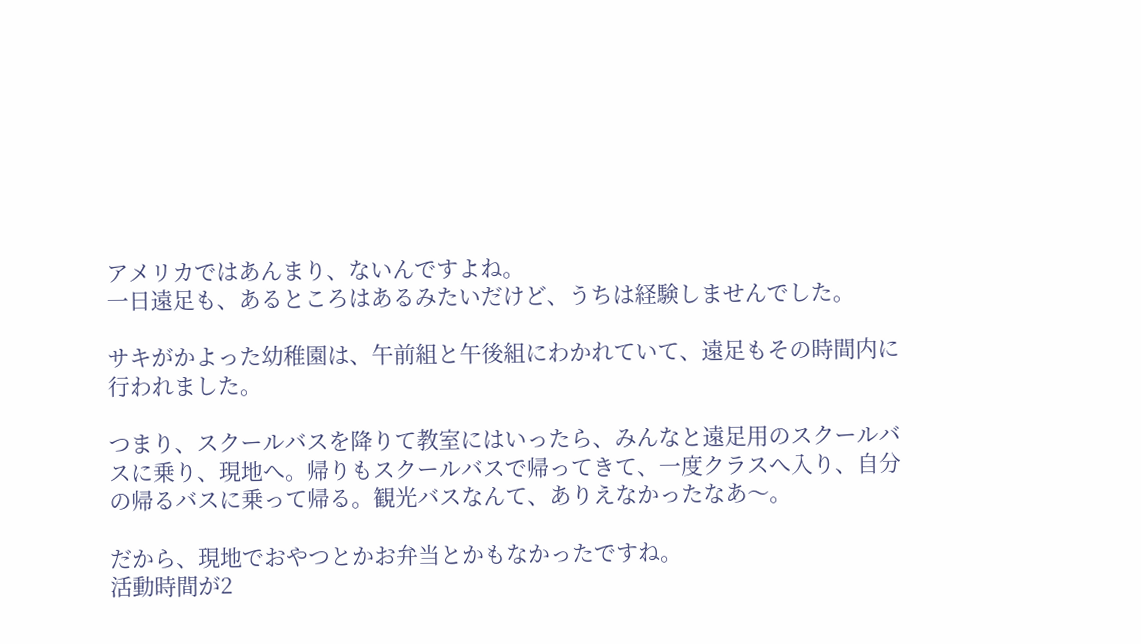アメリカではあんまり、ないんですよね。
一日遠足も、あるところはあるみたいだけど、うちは経験しませんでした。

サキがかよった幼稚園は、午前組と午後組にわかれていて、遠足もその時間内に
行われました。

つまり、スクールバスを降りて教室にはいったら、みんなと遠足用のスクールバ
スに乗り、現地へ。帰りもスクールバスで帰ってきて、一度クラスへ入り、自分
の帰るバスに乗って帰る。観光バスなんて、ありえなかったなあ〜。

だから、現地でおやつとかお弁当とかもなかったですね。
活動時間が2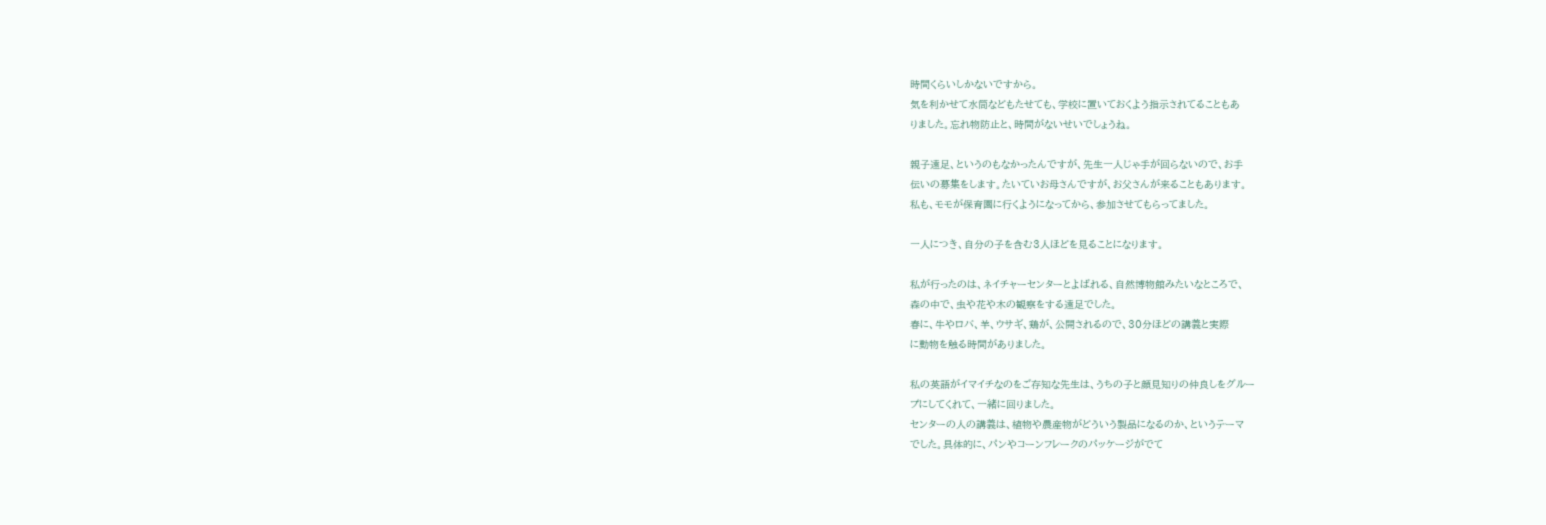時間くらいしかないですから。
気を利かせて水筒などもたせても、学校に置いておくよう指示されてることもあ
りました。忘れ物防止と、時間がないせいでしょうね。

親子遠足、というのもなかったんですが、先生一人じゃ手が回らないので、お手
伝いの募集をします。たいていお母さんですが、お父さんが来ることもあります。
私も、モモが保育園に行くようになってから、参加させてもらってました。

一人につき、自分の子を含む3人ほどを見ることになります。

私が行ったのは、ネイチャーセンターとよばれる、自然博物館みたいなところで、
森の中で、虫や花や木の観察をする遠足でした。
春に、牛やロバ、羊、ウサギ、鶏が、公開されるので、30分ほどの講義と実際
に動物を触る時間がありました。

私の英語がイマイチなのをご存知な先生は、うちの子と顔見知りの仲良しをグルー
プにしてくれて、一緒に回りました。
センターの人の講義は、植物や農産物がどういう製品になるのか、というテーマ
でした。具体的に、パンやコーンフレークのパッケージがでて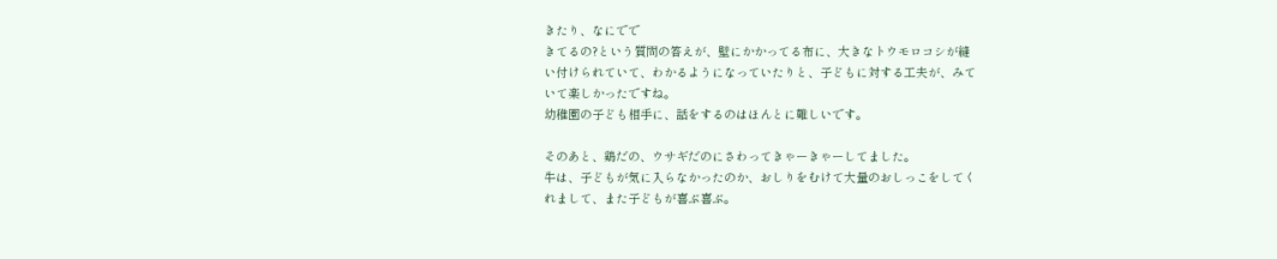きたり、なにでで
きてるの?という質問の答えが、壁にかかってる布に、大きなトウモロコシが縫
い付けられていて、わかるようになっていたりと、子どもに対する工夫が、みて
いて楽しかったですね。
幼稚園の子ども相手に、話をするのはほんとに難しいです。

そのあと、鶏だの、ウサギだのにさわってきゃーきゃーしてました。
牛は、子どもが気に入らなかったのか、おしりをむけて大量のおしっこをしてく
れまして、また子どもが喜ぶ喜ぶ。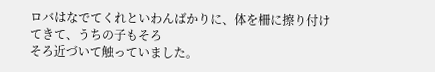ロバはなでてくれといわんばかりに、体を柵に擦り付けてきて、うちの子もそろ
そろ近づいて触っていました。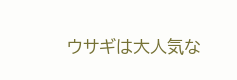ウサギは大人気な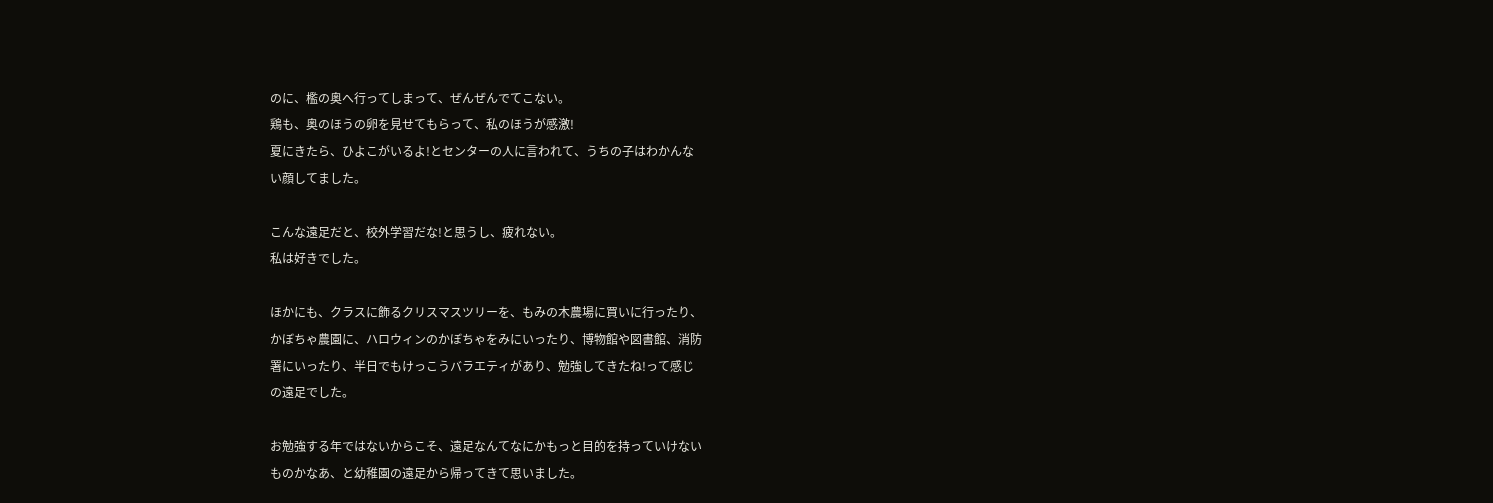のに、檻の奥へ行ってしまって、ぜんぜんでてこない。
鶏も、奥のほうの卵を見せてもらって、私のほうが感激!
夏にきたら、ひよこがいるよ!とセンターの人に言われて、うちの子はわかんな
い顔してました。

こんな遠足だと、校外学習だな!と思うし、疲れない。
私は好きでした。

ほかにも、クラスに飾るクリスマスツリーを、もみの木農場に買いに行ったり、
かぼちゃ農園に、ハロウィンのかぼちゃをみにいったり、博物館や図書館、消防
署にいったり、半日でもけっこうバラエティがあり、勉強してきたね!って感じ
の遠足でした。

お勉強する年ではないからこそ、遠足なんてなにかもっと目的を持っていけない
ものかなあ、と幼稚園の遠足から帰ってきて思いました。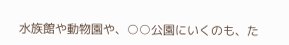水族館や動物園や、○○公園にいくのも、た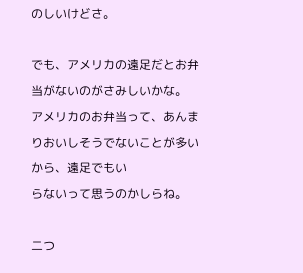のしいけどさ。

でも、アメリカの遠足だとお弁当がないのがさみしいかな。
アメリカのお弁当って、あんまりおいしそうでないことが多いから、遠足でもい
らないって思うのかしらね。

二つ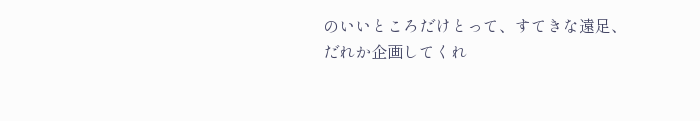のいいところだけとって、すてきな遠足、だれか企画してくれ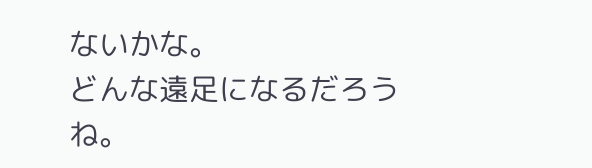ないかな。
どんな遠足になるだろうね。